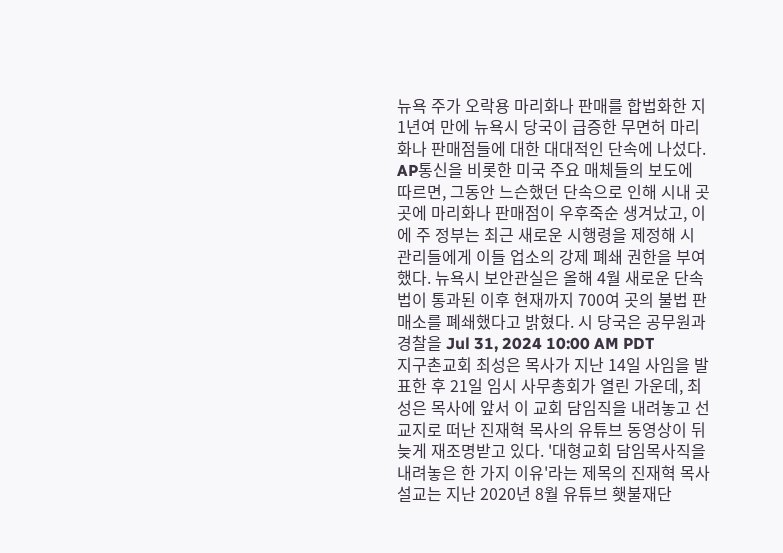뉴욕 주가 오락용 마리화나 판매를 합법화한 지 1년여 만에 뉴욕시 당국이 급증한 무면허 마리화나 판매점들에 대한 대대적인 단속에 나섰다. AP통신을 비롯한 미국 주요 매체들의 보도에 따르면, 그동안 느슨했던 단속으로 인해 시내 곳곳에 마리화나 판매점이 우후죽순 생겨났고, 이에 주 정부는 최근 새로운 시행령을 제정해 시 관리들에게 이들 업소의 강제 폐쇄 권한을 부여했다. 뉴욕시 보안관실은 올해 4월 새로운 단속법이 통과된 이후 현재까지 700여 곳의 불법 판매소를 폐쇄했다고 밝혔다. 시 당국은 공무원과 경찰을 Jul 31, 2024 10:00 AM PDT
지구촌교회 최성은 목사가 지난 14일 사임을 발표한 후 21일 임시 사무총회가 열린 가운데, 최성은 목사에 앞서 이 교회 담임직을 내려놓고 선교지로 떠난 진재혁 목사의 유튜브 동영상이 뒤늦게 재조명받고 있다. '대형교회 담임목사직을 내려놓은 한 가지 이유'라는 제목의 진재혁 목사 설교는 지난 2020년 8월 유튜브 횃불재단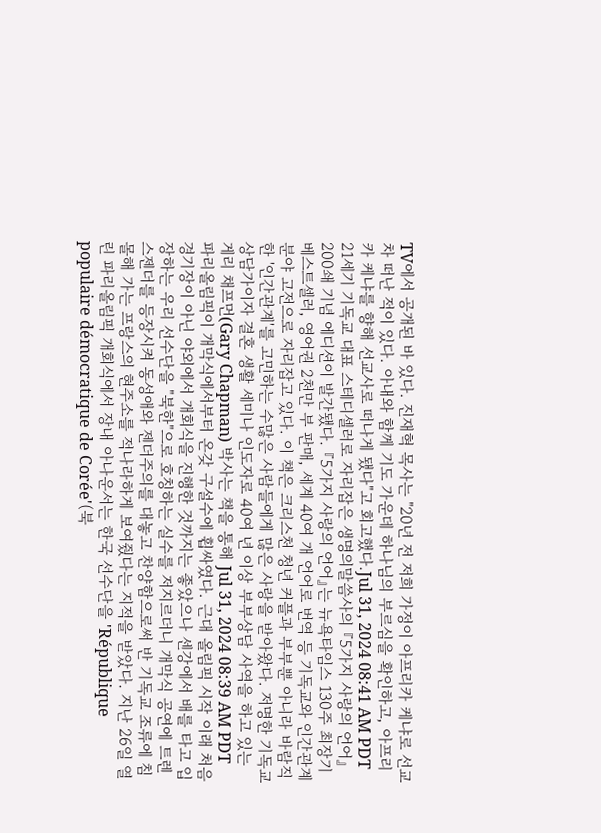TV에서 공개된 바 있다. 진재혁 목사는 "20년 전 저희 가정이 아프리카 케냐로 선교차 떠난 적이 있다. 아내와 함께 기도 가운데 하나님의 부르심을 확인하고, 아프리카 케냐를 향해 선교사로 떠나게 됐다"고 회고했다.Jul 31, 2024 08:41 AM PDT
21세기 기독교 대표 스테디셀러로 자리잡은 생명의말씀사의 『5가지 사랑의 언어』 200쇄 기념 에디션이 발간됐다. 『5가지 사랑의 언어』는 뉴욕타임스 130주 최장기 베스트셀러, 영어권 2천만 부 판매, 세계 40여 개 언어로 번역 등 기독교와 인간관계 분야 고전으로 자리잡고 있다. 이 책은 크리스천 청년 커플과 부부뿐 아니라 바람직한 '인간관계'를 고민하는 수많은 사람들에게 많은 사랑을 받아왔다. 저명한 기독교 상담가이자 결혼 생활 세미나 인도자로 40여 년 이상 부부상담 사역을 하고 있는 게리 채프먼(Gary Chapman) 박사는 책을 통해 Jul 31, 2024 08:39 AM PDT
파리올림픽이 개막식에서부터 온갖 구설수에 휩싸였다. 근대 올림픽 시작 이래 처음 경기장이 아닌 야외에서 개회식을 진행한 것까지는 좋았으나 센강에서 배를 타고 입장하는 우리 선수단을 "북한"으로 호칭하는 실수를 저지르더니 개막식 공연에 트렌스젠더를 등장시켜 동성애와 젠더주의를 대놓고 찬양함으로써 반 기독교 조류에 침몰해 가는 프랑스의 현주소를 적나라하게 보여줬다는 지적을 받았다. 지난 26일 열린 파리올림픽 개회식에서 장내 아나운서는 한국 선수단을 'République populaire démocratique de Corée'(북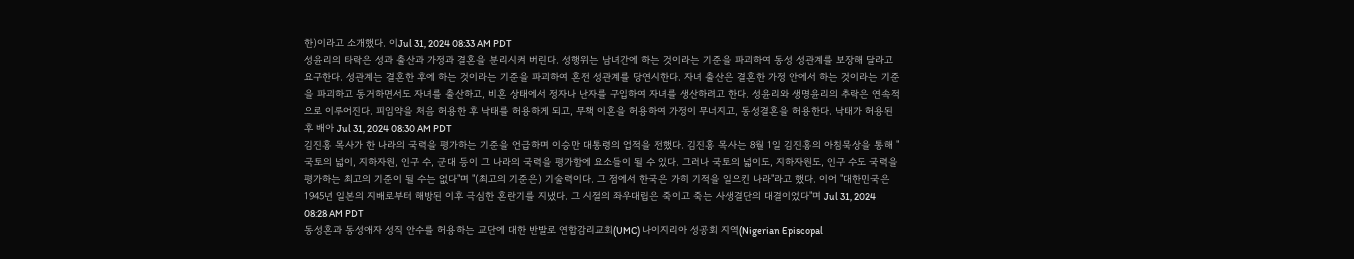한)이라고 소개했다. 이Jul 31, 2024 08:33 AM PDT
성윤리의 타락은 성과 출산과 가정과 결혼을 분리시켜 버린다. 성행위는 남녀간에 하는 것이라는 기준을 파괴하여 동성 성관계를 보장해 달라고 요구한다. 성관계는 결혼한 후에 하는 것이라는 기준을 파괴하여 혼전 성관계를 당연시한다. 자녀 출산은 결혼한 가정 안에서 하는 것이라는 기준을 파괴하고 동거하면서도 자녀를 출산하고, 비혼 상태에서 정자나 난자를 구입하여 자녀를 생산하려고 한다. 성윤리와 생명윤리의 추락은 연속적으로 이루어진다. 피임약을 처음 허용한 후 낙태를 허용하게 되고, 무책 이혼을 허용하여 가정이 무너지고, 동성결혼을 허용한다. 낙태가 허용된 후 배아 Jul 31, 2024 08:30 AM PDT
김진홍 목사가 한 나라의 국력을 평가하는 기준을 언급하며 이승만 대통령의 업적을 전했다. 김진홍 목사는 8월 1일 김진홍의 아침묵상을 통해 "국토의 넓이, 지하자원, 인구 수, 군대 등이 그 나라의 국력을 평가함에 요소들이 될 수 있다. 그러나 국토의 넓이도, 지하자원도, 인구 수도 국력을 평가하는 최고의 기준이 될 수는 없다"며 "(최고의 기준은) 기술력이다. 그 점에서 한국은 가히 기적을 일으킨 나라"라고 했다. 이어 "대한민국은 1945년 일본의 지배로부터 해방된 이후 극심한 혼란기를 지냈다. 그 시절의 좌우대립은 죽이고 죽는 사생결단의 대결이었다"며 Jul 31, 2024 08:28 AM PDT
동성혼과 동성애자 성직 안수를 허용하는 교단에 대한 반발로 연합감리교회(UMC) 나이지리아 성공회 지역(Nigerian Episcopal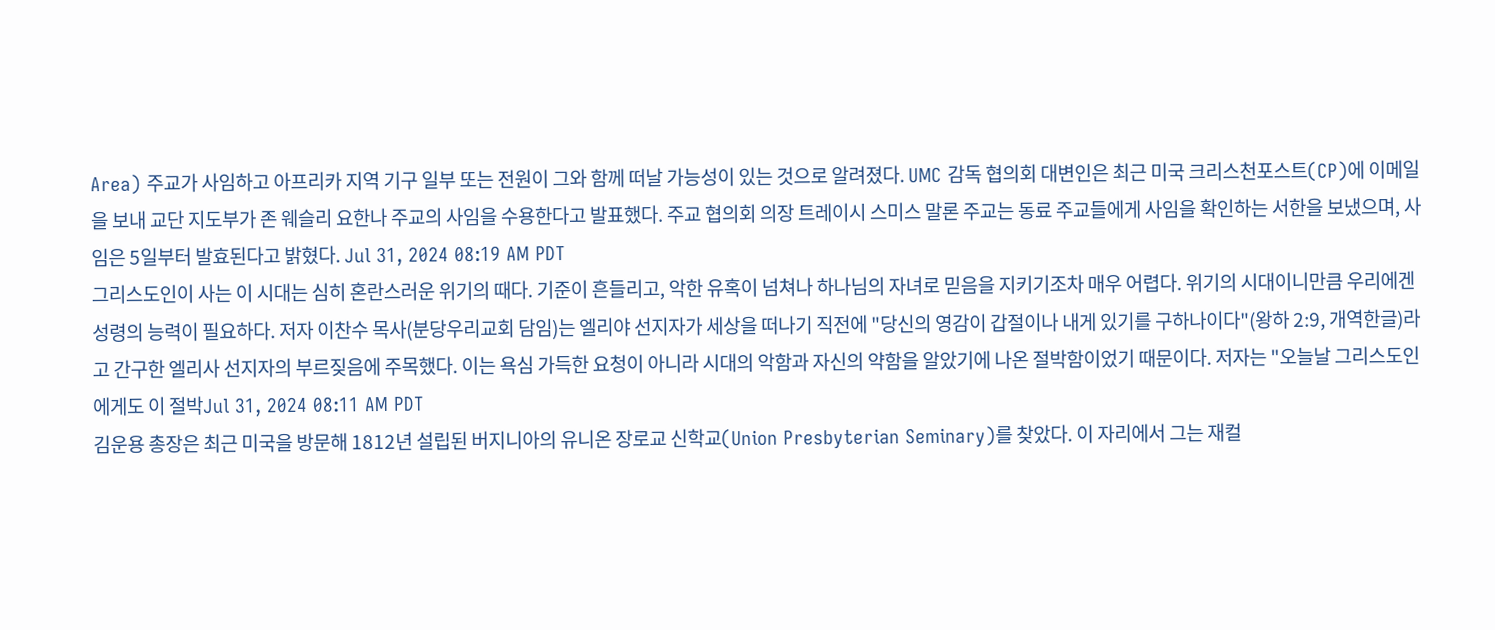Area) 주교가 사임하고 아프리카 지역 기구 일부 또는 전원이 그와 함께 떠날 가능성이 있는 것으로 알려졌다. UMC 감독 협의회 대변인은 최근 미국 크리스천포스트(CP)에 이메일을 보내 교단 지도부가 존 웨슬리 요한나 주교의 사임을 수용한다고 발표했다. 주교 협의회 의장 트레이시 스미스 말론 주교는 동료 주교들에게 사임을 확인하는 서한을 보냈으며, 사임은 5일부터 발효된다고 밝혔다. Jul 31, 2024 08:19 AM PDT
그리스도인이 사는 이 시대는 심히 혼란스러운 위기의 때다. 기준이 흔들리고, 악한 유혹이 넘쳐나 하나님의 자녀로 믿음을 지키기조차 매우 어렵다. 위기의 시대이니만큼 우리에겐 성령의 능력이 필요하다. 저자 이찬수 목사(분당우리교회 담임)는 엘리야 선지자가 세상을 떠나기 직전에 "당신의 영감이 갑절이나 내게 있기를 구하나이다"(왕하 2:9, 개역한글)라고 간구한 엘리사 선지자의 부르짖음에 주목했다. 이는 욕심 가득한 요청이 아니라 시대의 악함과 자신의 약함을 알았기에 나온 절박함이었기 때문이다. 저자는 "오늘날 그리스도인에게도 이 절박Jul 31, 2024 08:11 AM PDT
김운용 총장은 최근 미국을 방문해 1812년 설립된 버지니아의 유니온 장로교 신학교(Union Presbyterian Seminary)를 찾았다. 이 자리에서 그는 재컬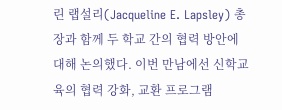린 랩설리(Jacqueline E. Lapsley) 총장과 함께 두 학교 간의 협력 방안에 대해 논의했다. 이번 만남에선 신학교육의 협력 강화, 교환 프로그램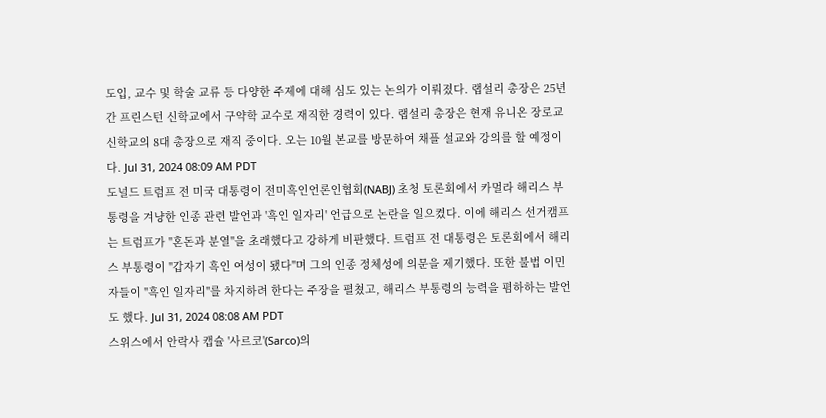도입, 교수 및 학술 교류 등 다양한 주제에 대해 심도 있는 논의가 이뤄졌다. 랩설리 총장은 25년간 프린스턴 신학교에서 구약학 교수로 재직한 경력이 있다. 랩설리 총장은 현재 유니온 장로교 신학교의 8대 총장으로 재직 중이다. 오는 10월 본교를 방문하여 채플 설교와 강의를 할 예정이다. Jul 31, 2024 08:09 AM PDT
도널드 트럼프 전 미국 대통령이 전미흑인언론인협회(NABJ) 초청 토론회에서 카멀라 해리스 부통령을 겨냥한 인종 관련 발언과 '흑인 일자리' 언급으로 논란을 일으켰다. 이에 해리스 선거캠프는 트럼프가 "혼돈과 분열"을 초래했다고 강하게 비판했다. 트럼프 전 대통령은 토론회에서 해리스 부통령이 "갑자기 흑인 여성이 됐다"며 그의 인종 정체성에 의문을 제기했다. 또한 불법 이민자들이 "흑인 일자리"를 차지하려 한다는 주장을 펼쳤고, 해리스 부통령의 능력을 폄하하는 발언도 했다. Jul 31, 2024 08:08 AM PDT
스위스에서 안락사 캡슐 '사르코'(Sarco)의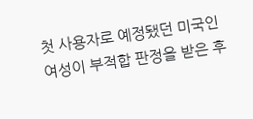첫 사용자로 예정됐던 미국인 여성이 부적합 판정을 받은 후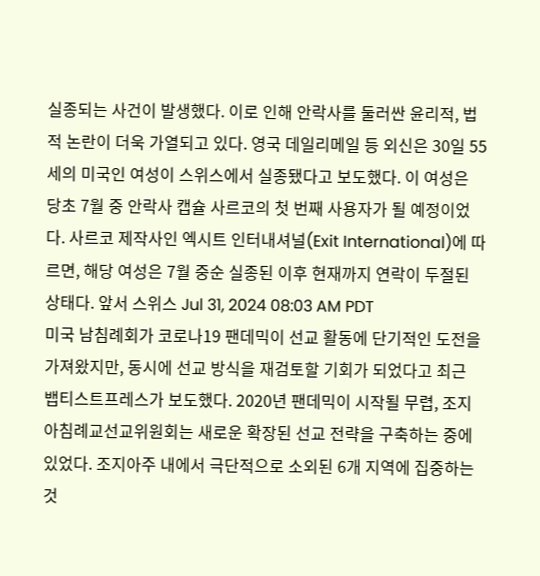실종되는 사건이 발생했다. 이로 인해 안락사를 둘러싼 윤리적, 법적 논란이 더욱 가열되고 있다. 영국 데일리메일 등 외신은 30일 55세의 미국인 여성이 스위스에서 실종됐다고 보도했다. 이 여성은 당초 7월 중 안락사 캡슐 사르코의 첫 번째 사용자가 될 예정이었다. 사르코 제작사인 엑시트 인터내셔널(Exit International)에 따르면, 해당 여성은 7월 중순 실종된 이후 현재까지 연락이 두절된 상태다. 앞서 스위스 Jul 31, 2024 08:03 AM PDT
미국 남침례회가 코로나19 팬데믹이 선교 활동에 단기적인 도전을 가져왔지만, 동시에 선교 방식을 재검토할 기회가 되었다고 최근 뱁티스트프레스가 보도했다. 2020년 팬데믹이 시작될 무렵, 조지아침례교선교위원회는 새로운 확장된 선교 전략을 구축하는 중에 있었다. 조지아주 내에서 극단적으로 소외된 6개 지역에 집중하는 것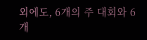외에도, 6개의 주 대회와 6개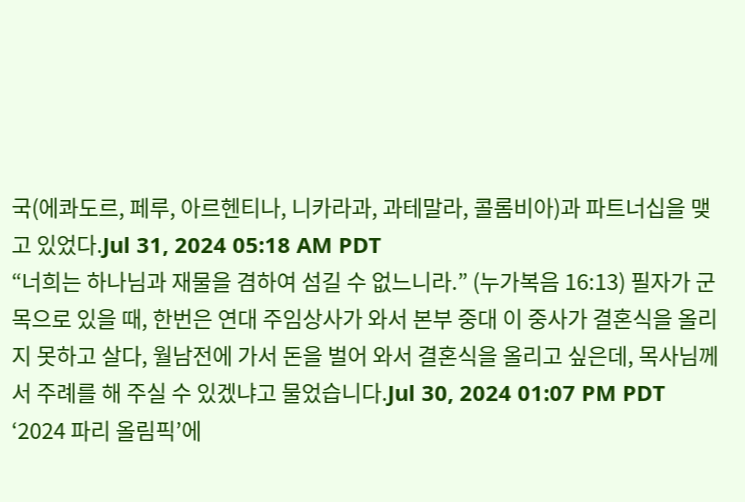국(에콰도르, 페루, 아르헨티나, 니카라과, 과테말라, 콜롬비아)과 파트너십을 맺고 있었다.Jul 31, 2024 05:18 AM PDT
“너희는 하나님과 재물을 겸하여 섬길 수 없느니라.” (누가복음 16:13) 필자가 군목으로 있을 때, 한번은 연대 주임상사가 와서 본부 중대 이 중사가 결혼식을 올리지 못하고 살다, 월남전에 가서 돈을 벌어 와서 결혼식을 올리고 싶은데, 목사님께서 주례를 해 주실 수 있겠냐고 물었습니다.Jul 30, 2024 01:07 PM PDT
‘2024 파리 올림픽’에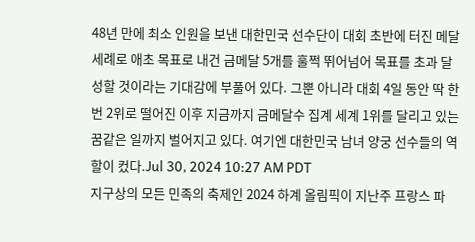48년 만에 최소 인원을 보낸 대한민국 선수단이 대회 초반에 터진 메달 세례로 애초 목표로 내건 금메달 5개를 훌쩍 뛰어넘어 목표를 초과 달성할 것이라는 기대감에 부풀어 있다. 그뿐 아니라 대회 4일 동안 딱 한 번 2위로 떨어진 이후 지금까지 금메달수 집계 세계 1위를 달리고 있는 꿈같은 일까지 벌어지고 있다. 여기엔 대한민국 남녀 양궁 선수들의 역할이 컸다.Jul 30, 2024 10:27 AM PDT
지구상의 모든 민족의 축제인 2024 하계 올림픽이 지난주 프랑스 파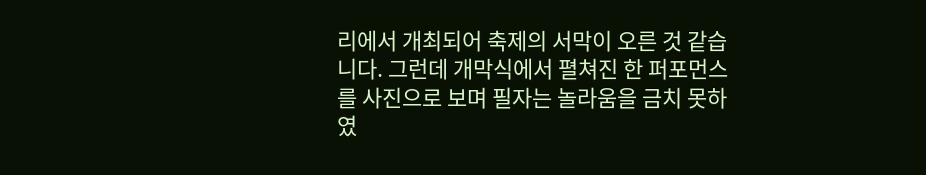리에서 개최되어 축제의 서막이 오른 것 같습니다. 그런데 개막식에서 펼쳐진 한 퍼포먼스를 사진으로 보며 필자는 놀라움을 금치 못하였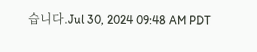습니다.Jul 30, 2024 09:48 AM PDT